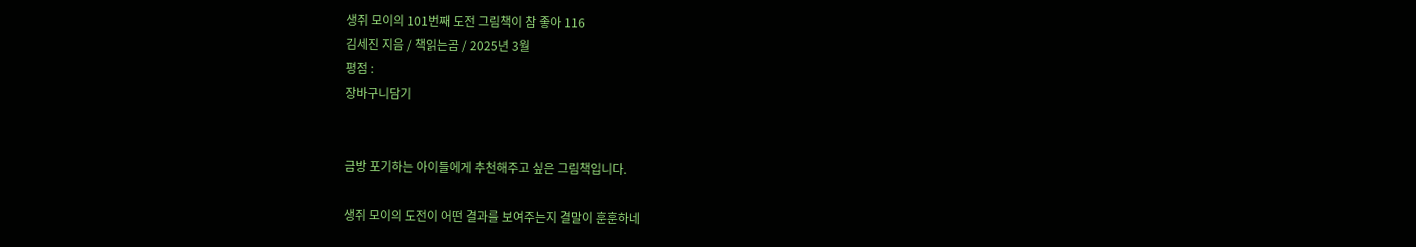생쥐 모이의 101번째 도전 그림책이 참 좋아 116
김세진 지음 / 책읽는곰 / 2025년 3월
평점 :
장바구니담기


금방 포기하는 아이들에게 추천해주고 싶은 그림책입니다.

생쥐 모이의 도전이 어떤 결과를 보여주는지 결말이 훈훈하네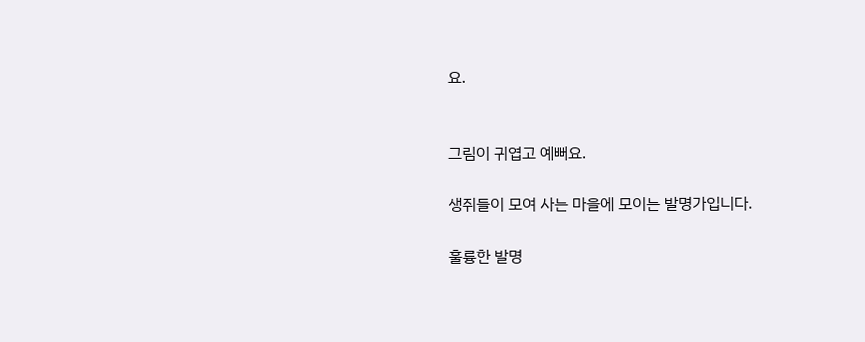요.


그림이 귀엽고 예뻐요.

생쥐들이 모여 사는 마을에 모이는 발명가입니다.

훌륭한 발명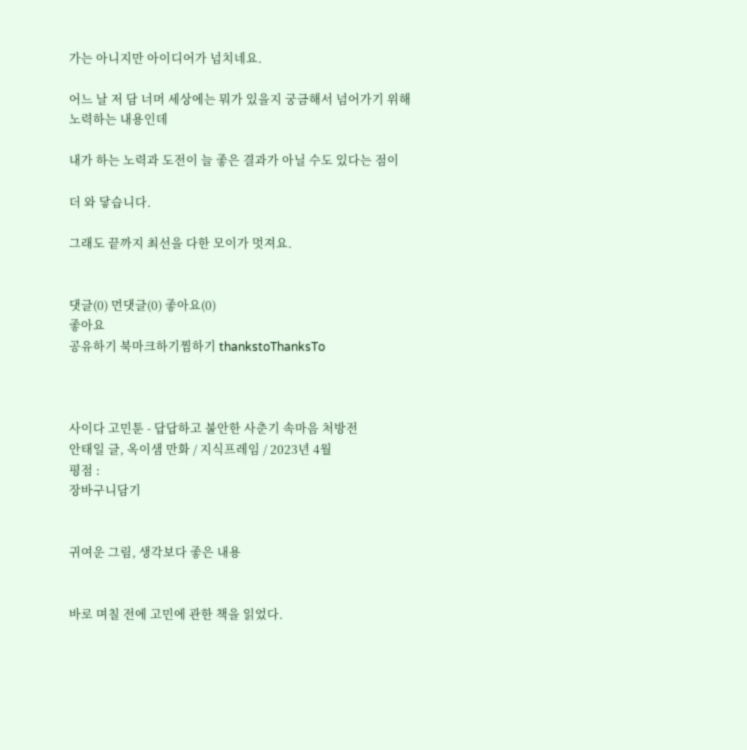가는 아니지만 아이디어가 넘치네요.

어느 날 저 담 너머 세상에는 뭐가 있을지 궁금해서 넘어가기 위해 노력하는 내용인데

내가 하는 노력과 도전이 늘 좋은 결과가 아닐 수도 있다는 점이

더 와 닿습니다.

그래도 끝까지 최선을 다한 모이가 멋져요.


댓글(0) 먼댓글(0) 좋아요(0)
좋아요
공유하기 북마크하기찜하기 thankstoThanksTo



사이다 고민툰 - 답답하고 불안한 사춘기 속마음 처방전
안태일 글, 옥이샘 만화 / 지식프레임 / 2023년 4월
평점 :
장바구니담기


귀여운 그림, 생각보다 좋은 내용


바로 며칠 전에 고민에 관한 책을 읽었다.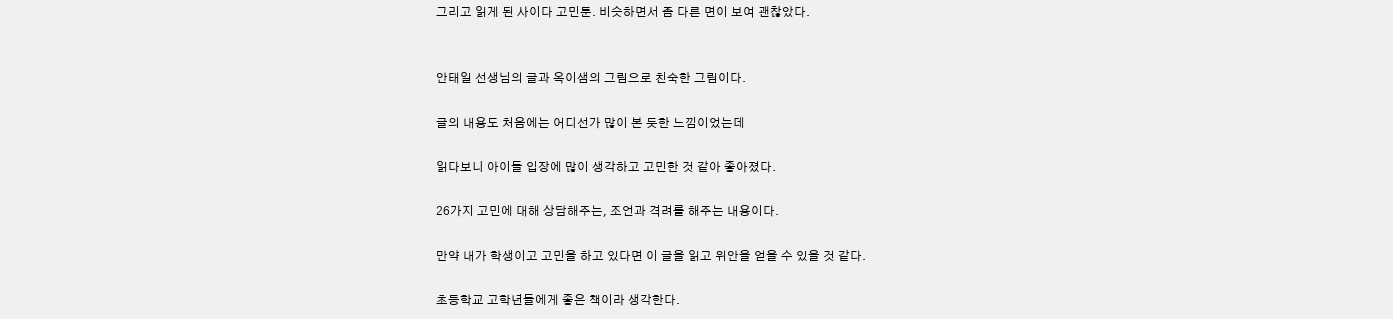그리고 읽게 된 사이다 고민툰. 비슷하면서 좀 다른 면이 보여 괜찮았다.


안태일 선생님의 글과 옥이샘의 그림으로 친숙한 그림이다.

글의 내용도 처음에는 어디선가 많이 본 듯한 느낌이었는데

읽다보니 아이들 입장에 많이 생각하고 고민한 것 같아 좋아졌다.

26가지 고민에 대해 상담해주는, 조언과 격려를 해주는 내용이다.

만약 내가 학생이고 고민을 하고 있다면 이 글을 읽고 위안을 얻을 수 있을 것 같다.

초등학교 고학년들에게 좋은 책이라 생각한다.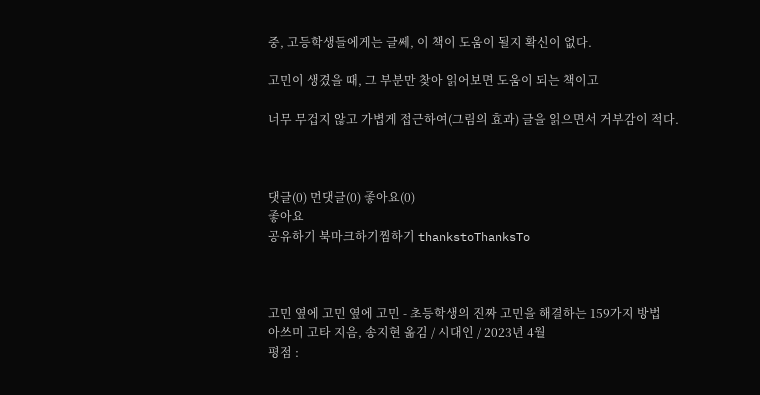중, 고등학생들에게는 글쎄, 이 책이 도움이 될지 확신이 없다.

고민이 생겼을 때, 그 부분만 찾아 읽어보면 도움이 되는 책이고

너무 무겁지 않고 가볍게 접근하여(그림의 효과) 글을 읽으면서 거부감이 적다.



댓글(0) 먼댓글(0) 좋아요(0)
좋아요
공유하기 북마크하기찜하기 thankstoThanksTo



고민 옆에 고민 옆에 고민 - 초등학생의 진짜 고민을 해결하는 159가지 방법
아쓰미 고타 지음, 송지현 옮김 / 시대인 / 2023년 4월
평점 :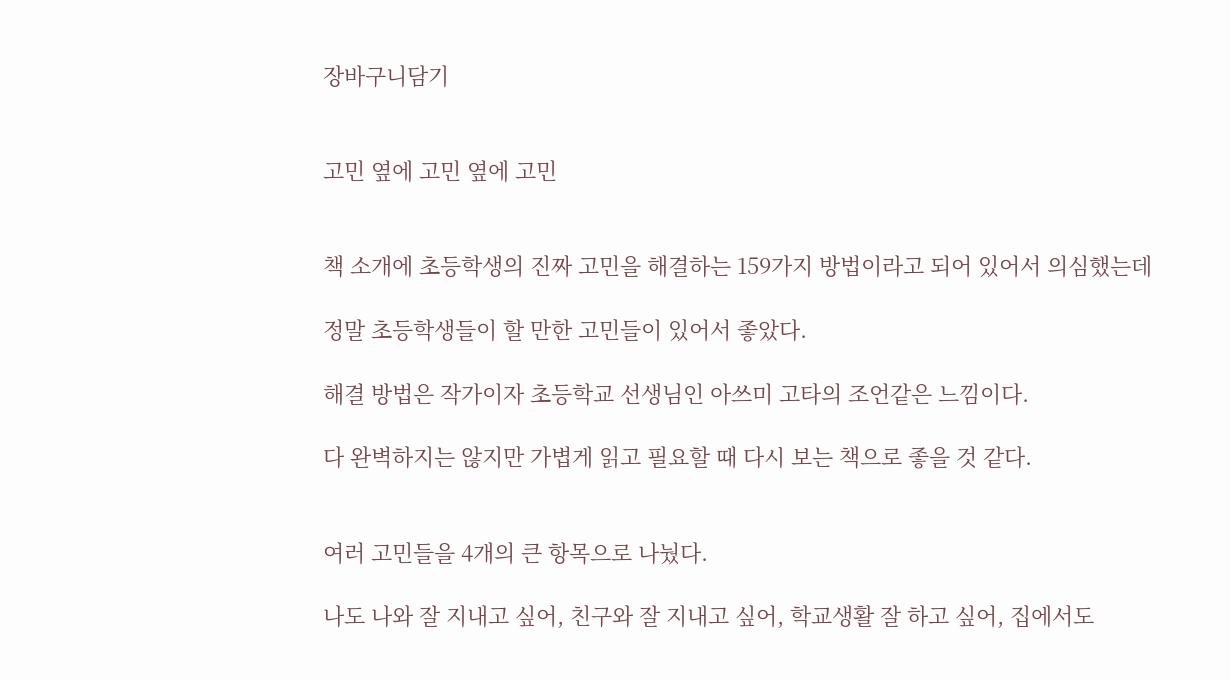장바구니담기


고민 옆에 고민 옆에 고민


책 소개에 초등학생의 진짜 고민을 해결하는 159가지 방법이라고 되어 있어서 의심했는데

정말 초등학생들이 할 만한 고민들이 있어서 좋았다.

해결 방법은 작가이자 초등학교 선생님인 아쓰미 고타의 조언같은 느낌이다.

다 완벽하지는 않지만 가볍게 읽고 필요할 때 다시 보는 책으로 좋을 것 같다.


여러 고민들을 4개의 큰 항목으로 나눴다.

나도 나와 잘 지내고 싶어, 친구와 잘 지내고 싶어, 학교생활 잘 하고 싶어, 집에서도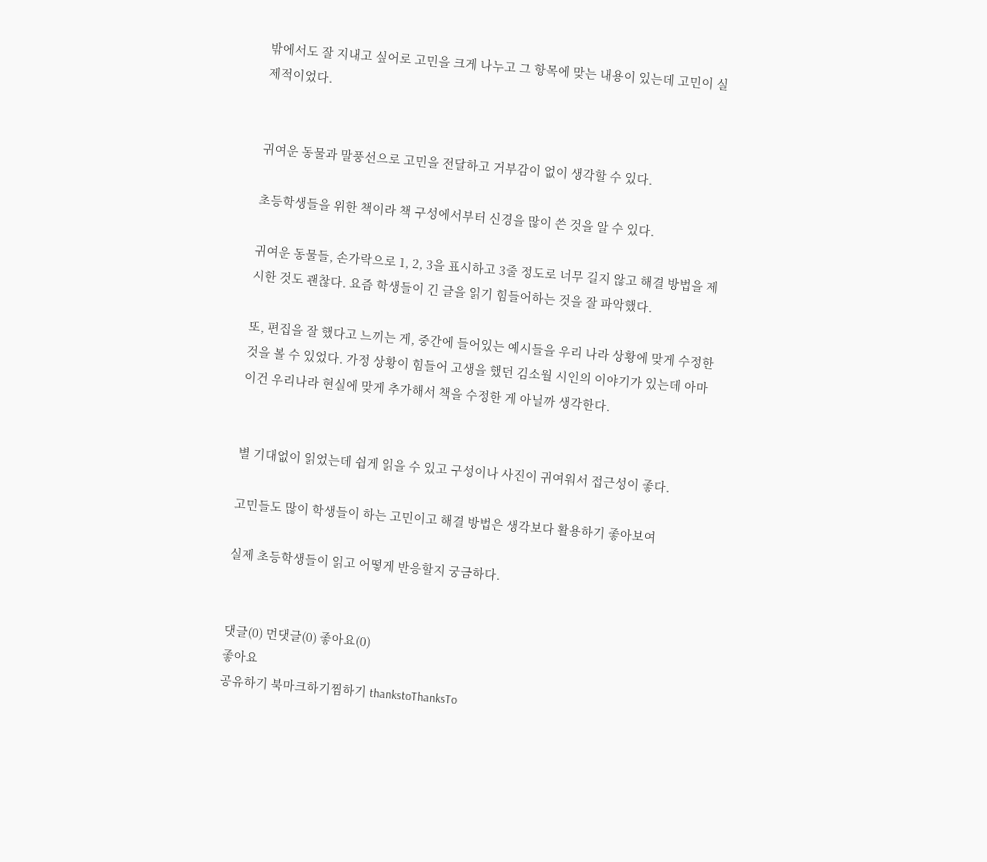밖에서도 잘 지내고 싶어로 고민을 크게 나누고 그 항목에 맞는 내용이 있는데 고민이 실제적이었다.


귀여운 동물과 말풍선으로 고민을 전달하고 거부감이 없이 생각할 수 있다.

초등학생들을 위한 책이라 책 구성에서부터 신경을 많이 쓴 것을 알 수 있다.

귀여운 동물들, 손가락으로 1, 2, 3을 표시하고 3줄 정도로 너무 길지 않고 해결 방법을 제시한 것도 괜찮다. 요즘 학생들이 긴 글을 읽기 힘들어하는 것을 잘 파악했다.

또, 편집을 잘 했다고 느끼는 게, 중간에 들어있는 예시들을 우리 나라 상황에 맞게 수정한 것을 볼 수 있었다. 가정 상황이 힘들어 고생을 했던 김소월 시인의 이야기가 있는데 아마 이건 우리나라 현실에 맞게 추가해서 책을 수정한 게 아닐까 생각한다.


별 기대없이 읽었는데 쉽게 읽을 수 있고 구성이나 사진이 귀여워서 접근성이 좋다.

고민들도 많이 학생들이 하는 고민이고 해결 방법은 생각보다 활용하기 좋아보여

실제 초등학생들이 읽고 어떻게 반응할지 궁금하다.


댓글(0) 먼댓글(0) 좋아요(0)
좋아요
공유하기 북마크하기찜하기 thankstoThanksTo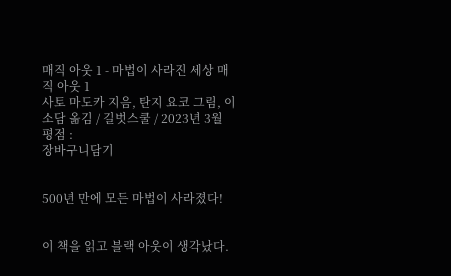매직 아웃 1 - 마법이 사라진 세상 매직 아웃 1
사토 마도카 지음, 탄지 요코 그림, 이소담 옮김 / 길벗스쿨 / 2023년 3월
평점 :
장바구니담기


500년 만에 모든 마법이 사라졌다!


이 책을 읽고 블랙 아웃이 생각났다.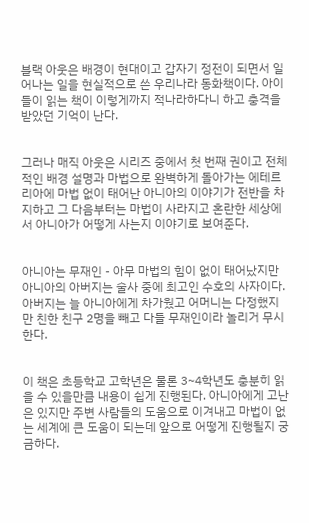블랙 아웃은 배경이 현대이고 갑자기 정전이 되면서 일어나는 일을 현실적으로 쓴 우리나라 동화책이다. 아이들이 읽는 책이 이렇게까지 적나라하다니 하고 충격을 받았던 기억이 난다.


그러나 매직 아웃은 시리즈 중에서 첫 번째 권이고 전체적인 배경 설명과 마법으로 완벽하게 돌아가는 에테르리아에 마법 없이 태어난 아니아의 이야기가 전반을 차지하고 그 다음부터는 마법이 사라지고 혼란한 세상에서 아니아가 어떻게 사는지 이야기로 보여준다.


아니아는 무재인 - 아무 마법의 힘이 없이 태어났지만 아니아의 아버지는 술사 중에 최고인 수호의 사자이다. 아버지는 늘 아니아에게 차가웠고 어머니는 다정했지만 친한 친구 2명을 빼고 다들 무재인이라 놀리거 무시한다.


이 책은 초등학교 고학년은 물론 3~4학년도 충분히 읽을 수 있을만큼 내용이 쉽게 진행된다. 아니아에게 고난은 있지만 주변 사람들의 도움으로 이겨내고 마법이 없는 세계에 큰 도움이 되는데 앞으로 어떻게 진행될지 궁금하다.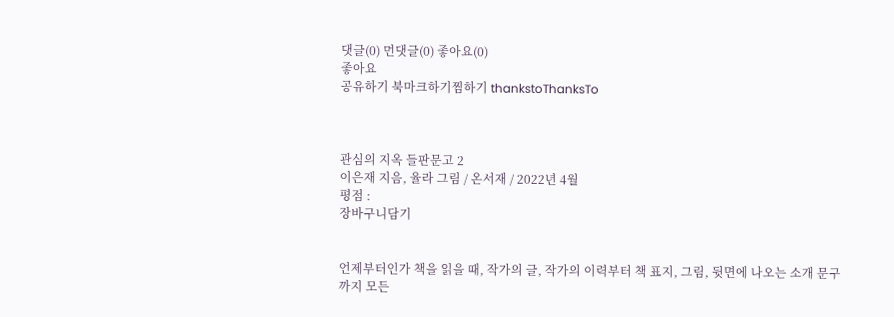댓글(0) 먼댓글(0) 좋아요(0)
좋아요
공유하기 북마크하기찜하기 thankstoThanksTo



관심의 지옥 들판문고 2
이은재 지음, 율라 그림 / 온서재 / 2022년 4월
평점 :
장바구니담기


언제부터인가 책을 읽을 때, 작가의 글, 작가의 이력부터 책 표지, 그림, 뒷면에 나오는 소개 문구까지 모든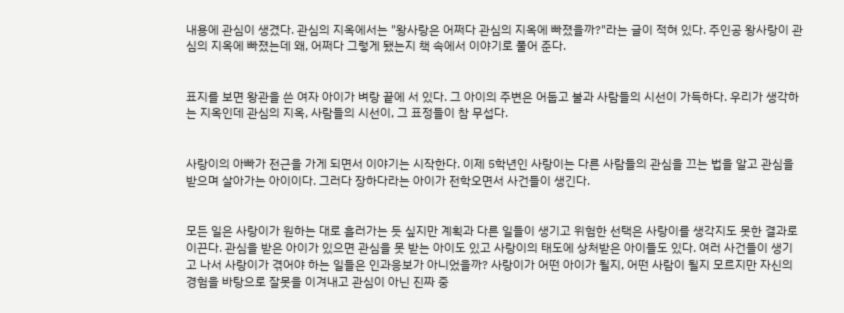내용에 관심이 생겼다. 관심의 지옥에서는 "왕사랑은 어쩌다 관심의 지옥에 빠졌을까?"라는 글이 적혀 있다. 주인공 왕사랑이 관심의 지옥에 빠졌는데 왜, 어쩌다 그렇게 됐는지 책 속에서 이야기로 풀어 준다.


표지를 보면 왕관을 쓴 여자 아이가 벼랑 끝에 서 있다. 그 아이의 주변은 어둡고 불과 사람들의 시선이 가득하다. 우리가 생각하는 지옥인데 관심의 지옥, 사람들의 시선이, 그 표정들이 참 무섭다.


사랑이의 아빠가 전근을 가게 되면서 이야기는 시작한다. 이제 5학년인 사랑이는 다른 사람들의 관심을 끄는 법을 알고 관심을 받으며 살아가는 아이이다. 그러다 장하다라는 아이가 전학오면서 사건들이 생긴다.


모든 일은 사랑이가 원하는 대로 흘러가는 듯 싶지만 계획과 다른 일들이 생기고 위험한 선택은 사랑이를 생각지도 못한 결과로 이끈다. 관심을 받은 아이가 있으면 관심을 못 받는 아이도 있고 사랑이의 태도에 상처받은 아이들도 있다. 여러 사건들이 생기고 나서 사랑이가 겪어야 하는 일들은 인과응보가 아니었을까? 사랑이가 어떤 아이가 될지, 어떤 사람이 될지 모르지만 자신의 경험을 바탕으로 잘못을 이겨내고 관심이 아닌 진짜 중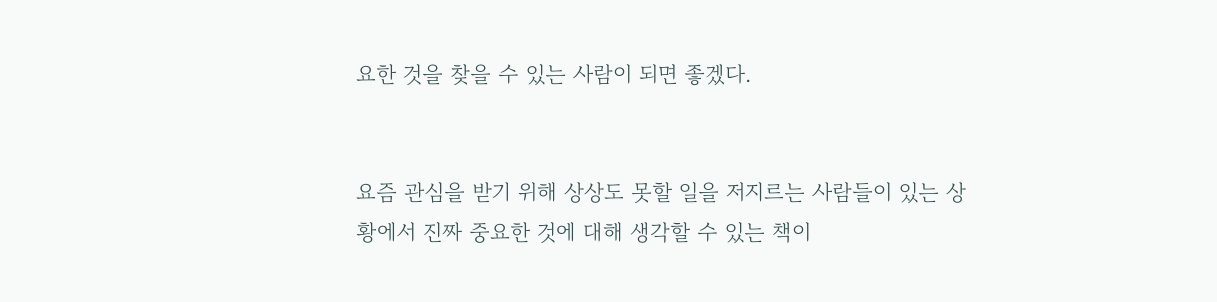요한 것을 찾을 수 있는 사람이 되면 좋겠다.


요즘 관심을 받기 위해 상상도 못할 일을 저지르는 사람들이 있는 상황에서 진짜 중요한 것에 대해 생각할 수 있는 책이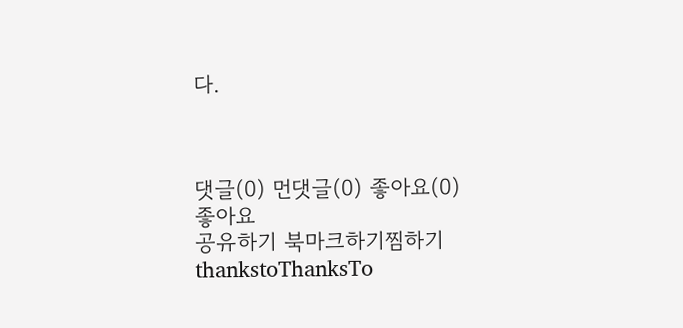다.



댓글(0) 먼댓글(0) 좋아요(0)
좋아요
공유하기 북마크하기찜하기 thankstoThanksTo